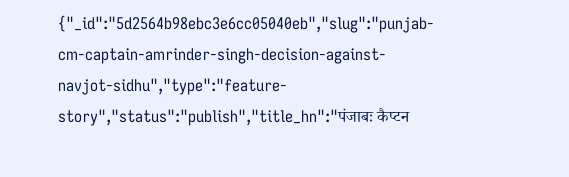{"_id":"5d2564b98ebc3e6cc05040eb","slug":"punjab-cm-captain-amrinder-singh-decision-against-navjot-sidhu","type":"feature-story","status":"publish","title_hn":"पंजाबः कैप्टन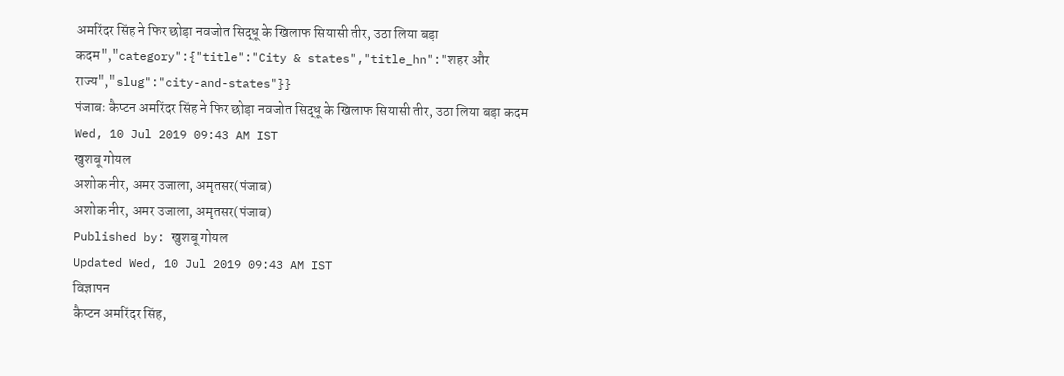अमरिंदर सिंह ने फिर छोड़ा नवजोत सिद्धू के खिलाफ सियासी तीर, उठा लिया बड़ा कदम","category":{"title":"City & states","title_hn":"शहर और राज्य","slug":"city-and-states"}}
पंजाबः कैप्टन अमरिंदर सिंह ने फिर छोड़ा नवजोत सिद्धू के खिलाफ सियासी तीर, उठा लिया बड़ा कदम
Wed, 10 Jul 2019 09:43 AM IST
खुशबू गोयल
अशोक नीर, अमर उजाला, अमृतसर(पंजाब)
अशोक नीर, अमर उजाला, अमृतसर(पंजाब)
Published by: खुशबू गोयल
Updated Wed, 10 Jul 2019 09:43 AM IST
विज्ञापन
कैप्टन अमरिंदर सिंह,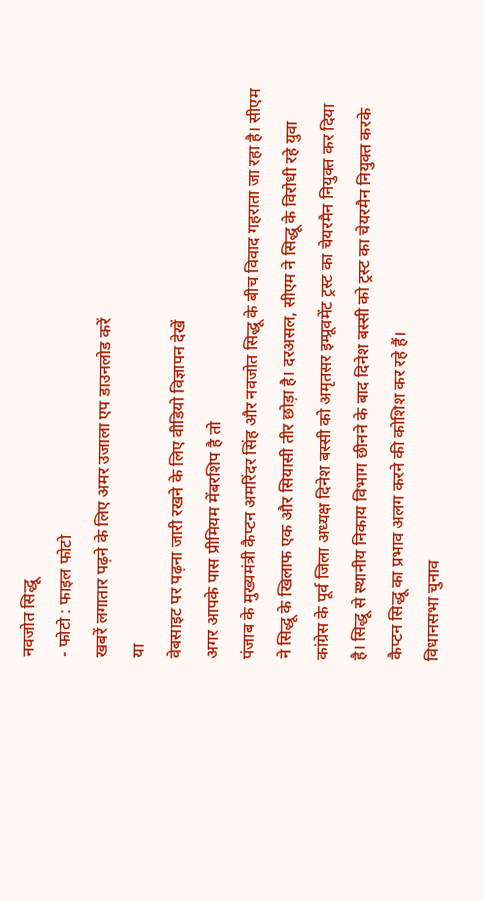नवजोत सिद्धू
- फोटो : फाइल फोटो
खबरें लगातार पढ़ने के लिए अमर उजाला एप डाउनलोड करें
या
वेबसाइट पर पढ़ना जारी रखने के लिए वीडियो विज्ञापन देखें
अगर आपके पास प्रीमियम मेंबरशिप है तो
पंजाब के मुख्यमंत्री कैप्टन अमरिंदर सिंह और नवजोत सिद्धू के बीच विवाद गहराता जा रहा है। सीएम ने सिद्धू के खिलाफ एक और सियासी तीर छोड़ा है। दरअसल, सीएम ने सिद्धू के विरोधी रहे युवा कांग्रेस के पूर्व जिला अध्यक्ष दिनेश बस्सी को अमृतसर इम्प्रूवमेंट ट्रस्ट का चेयरमैन नियुक्त कर दिया है। सिद्धू से स्थानीय निकाय विभाग छीनने के बाद दिनेश बस्सी को ट्रस्ट का चेयरमैन नियुक्त करके कैप्टन सिद्धू का प्रभाव अलग करने की कोशिश कर रहे हैं।
विधानसभा चुनाव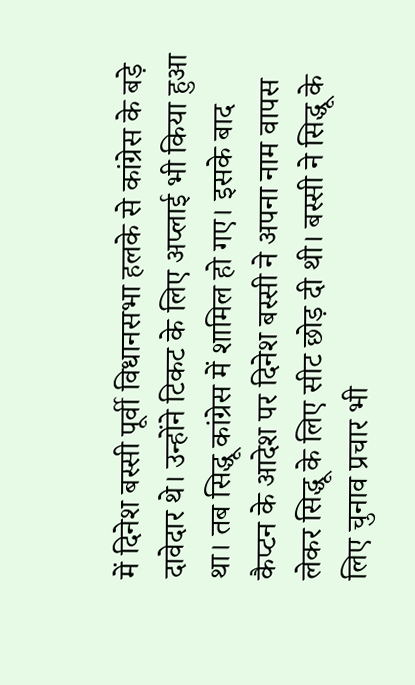में दिनेश बस्सी पूर्वी विधानसभा हलके से कांग्रेस के बड़े दावेदार थे। उन्होंने टिकट के लिए अप्लाई भी किया हुआ था। तब सिद्धू कांग्रेस में शामिल हो गए। इसके बाद कैप्टन के आदेश पर दिनेश बस्सी ने अपना नाम वापस लेकर सिद्धू के लिए सीट छोड़ दी थी। बस्सी ने सिद्धू के लिए चुनाव प्रचार भी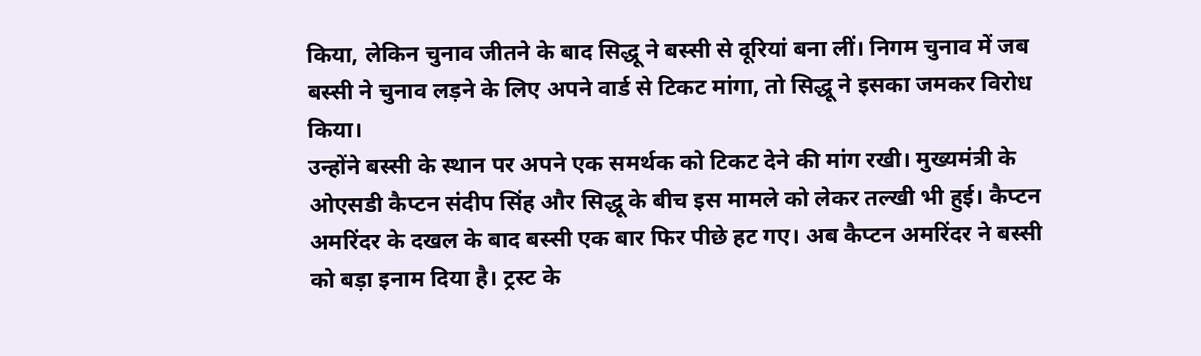किया, लेकिन चुनाव जीतने के बाद सिद्धू ने बस्सी से दूरियां बना लीं। निगम चुनाव में जब बस्सी ने चुनाव लड़ने के लिए अपने वार्ड से टिकट मांगा, तो सिद्धू ने इसका जमकर विरोध किया।
उन्होंने बस्सी के स्थान पर अपने एक समर्थक को टिकट देने की मांग रखी। मुख्यमंत्री के ओएसडी कैप्टन संदीप सिंह और सिद्धू के बीच इस मामले को लेकर तल्खी भी हुई। कैप्टन अमरिंदर के दखल के बाद बस्सी एक बार फिर पीछे हट गए। अब कैप्टन अमरिंदर ने बस्सी को बड़ा इनाम दिया है। ट्रस्ट के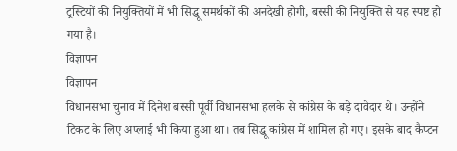ट्रस्टियों की नियुक्तियों में भी सिद्धू समर्थकों की अनदेखी होगी, बस्सी की नियुक्ति से यह स्पष्ट हो गया है।
विज्ञापन
विज्ञापन
विधानसभा चुनाव में दिनेश बस्सी पूर्वी विधानसभा हलके से कांग्रेस के बड़े दावेदार थे। उन्होंने टिकट के लिए अप्लाई भी किया हुआ था। तब सिद्धू कांग्रेस में शामिल हो गए। इसके बाद कैप्टन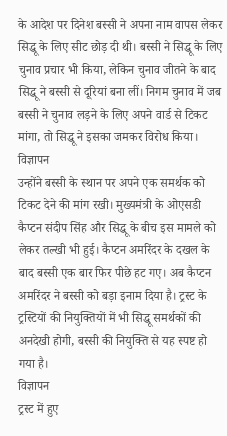के आदेश पर दिनेश बस्सी ने अपना नाम वापस लेकर सिद्धू के लिए सीट छोड़ दी थी। बस्सी ने सिद्धू के लिए चुनाव प्रचार भी किया, लेकिन चुनाव जीतने के बाद सिद्धू ने बस्सी से दूरियां बना लीं। निगम चुनाव में जब बस्सी ने चुनाव लड़ने के लिए अपने वार्ड से टिकट मांगा, तो सिद्धू ने इसका जमकर विरोध किया।
विज्ञापन
उन्होंने बस्सी के स्थान पर अपने एक समर्थक को टिकट देने की मांग रखी। मुख्यमंत्री के ओएसडी कैप्टन संदीप सिंह और सिद्धू के बीच इस मामले को लेकर तल्खी भी हुई। कैप्टन अमरिंदर के दखल के बाद बस्सी एक बार फिर पीछे हट गए। अब कैप्टन अमरिंदर ने बस्सी को बड़ा इनाम दिया है। ट्रस्ट के ट्रस्टियों की नियुक्तियों में भी सिद्धू समर्थकों की अनदेखी होगी, बस्सी की नियुक्ति से यह स्पष्ट हो गया है।
विज्ञापन
ट्रस्ट में हुए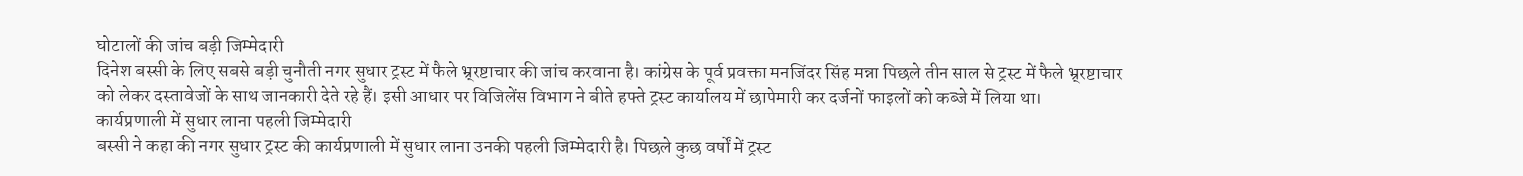घोटालों की जांच बड़ी जिम्मेदारी
दिनेश बस्सी के लिए सबसे बड़ी चुनौती नगर सुधार ट्रस्ट में फैले भ्र्रष्टाचार की जांच करवाना है। कांग्रेस के पूर्व प्रवक्ता मनजिंदर सिंह मन्ना पिछले तीन साल से ट्रस्ट में फैले भ्र्रष्टाचार को लेकर दस्तावेजों के साथ जानकारी देते रहे हैं। इसी आधार पर विजिलेंस विभाग ने बीते हफ्ते ट्रस्ट कार्यालय में छापेमारी कर दर्जनों फाइलों को कब्जे में लिया था।
कार्यप्रणाली में सुधार लाना पहली जिम्मेदारी
बस्सी ने कहा की नगर सुधार ट्रस्ट की कार्यप्रणाली में सुधार लाना उनकी पहली जिम्मेदारी है। पिछले कुछ वर्षों में ट्रस्ट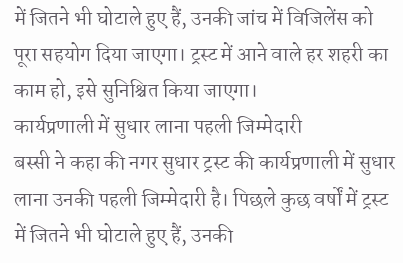में जितने भी घोटाले हुए हैं, उनकी जांच में विजिलेंस को पूरा सहयोग दिया जाएगा। ट्रस्ट में आने वाले हर शहरी का काम हो, इसे सुनिश्चित किया जाएगा।
कार्यप्रणाली में सुधार लाना पहली जिम्मेदारी
बस्सी ने कहा की नगर सुधार ट्रस्ट की कार्यप्रणाली में सुधार लाना उनकी पहली जिम्मेदारी है। पिछले कुछ वर्षों में ट्रस्ट में जितने भी घोटाले हुए हैं, उनकी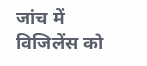जांच में विजिलेंस को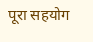पूरा सहयोग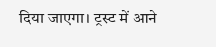दिया जाएगा। ट्रस्ट में आने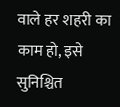वाले हर शहरी का काम हो, इसे सुनिश्चित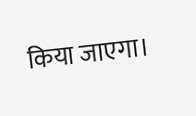किया जाएगा।